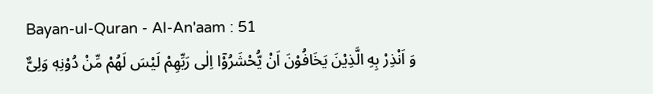Bayan-ul-Quran - Al-An'aam : 51
وَ اَنْذِرْ بِهِ الَّذِیْنَ یَخَافُوْنَ اَنْ یُّحْشَرُوْۤا اِلٰى رَبِّهِمْ لَیْسَ لَهُمْ مِّنْ دُوْنِهٖ وَلِیٌّ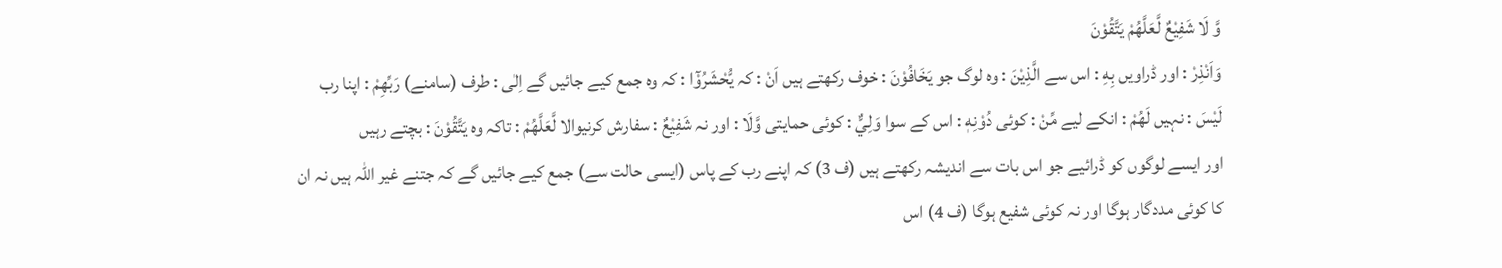وَّ لَا شَفِیْعٌ لَّعَلَّهُمْ یَتَّقُوْنَ
وَاَنْذِرْ : اور ڈراویں بِهِ : اس سے الَّذِيْنَ : وہ لوگ جو يَخَافُوْنَ : خوف رکھتے ہیں اَنْ : کہ يُّحْشَرُوْٓا : کہ وہ جمع کیے جائیں گے اِلٰى : طرف (سامنے) رَبِّهِمْ : اپنا رب لَيْسَ : نہیں لَهُمْ : انکے لیے مِّنْ : کوئی دُوْنِهٖ : اس کے سوا وَلِيٌّ : کوئی حمایتی وَّلَا : اور نہ شَفِيْعٌ : سفارش کرنیوالا لَّعَلَّهُمْ : تاکہ وہ يَتَّقُوْنَ : بچتے رہیں
اور ایسے لوگوں کو ڈرائیے جو اس بات سے اندیشہ رکھتے ہیں (ف 3) کہ اپنے رب کے پاس (ایسی حالت سے) جمع کیے جائیں گے کہ جتنے غیر اللہ ہیں نہ ان کا کوئی مددگار ہوگا اور نہ کوئی شفیع ہوگا (ف 4) اس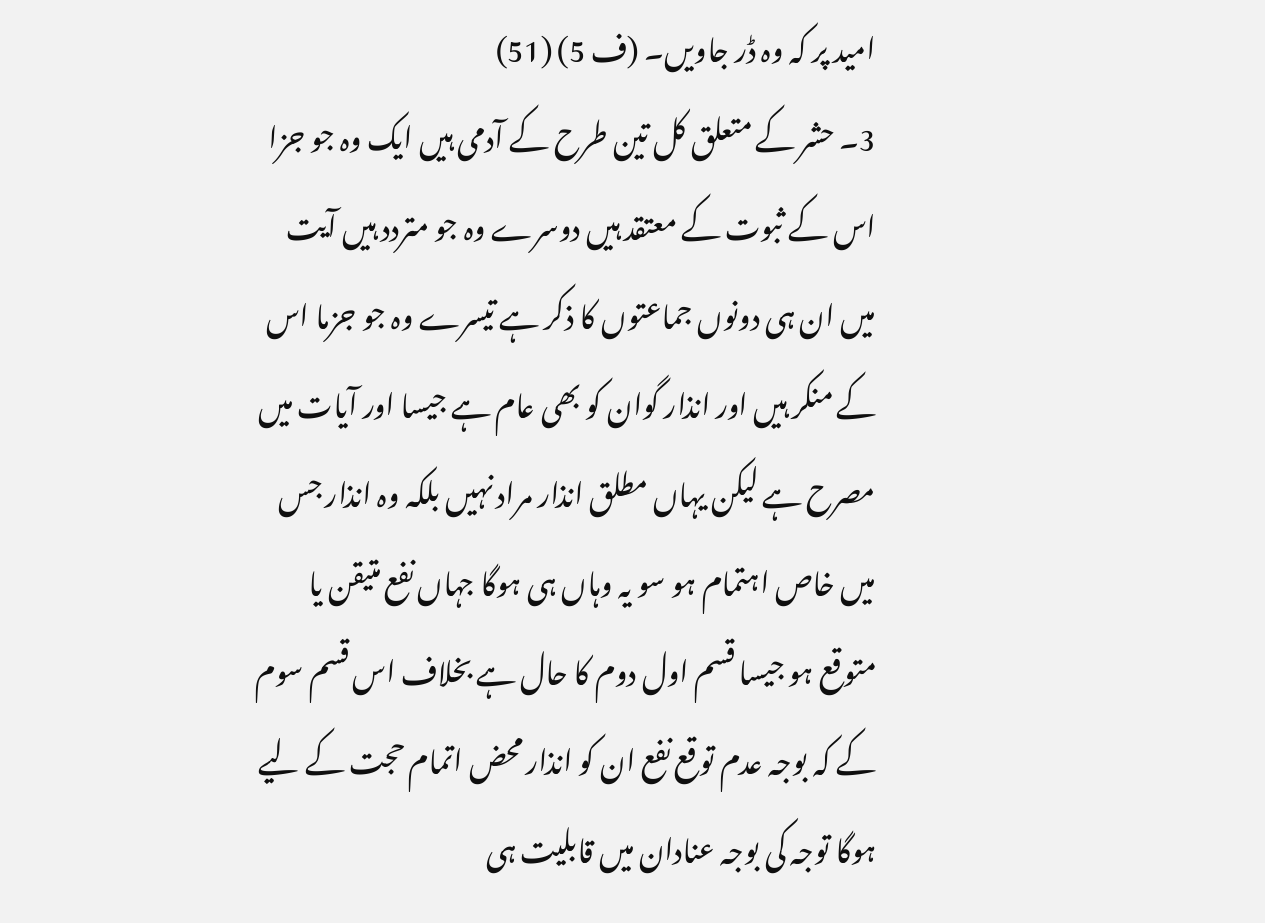امید پر کہ وہ ڈر جاویں۔ (ف 5) (51)
3۔ حشر کے متعلق کل تین طرح کے آدمی ہیں ایک وہ جو جزا اس کے ثبوت کے معتقد ہیں دوسرے وہ جو متردد ہیں آیت میں ان ہی دونوں جماعتوں کا ذکر ہے تیسرے وہ جو جزما اس کے منکر ہیں اور انذار گوان کو بھی عام ہے جیسا اور آیات میں مصرح ہے لیکن یہاں مطلق انذار مراد نہیں بلکہ وہ انذار جس میں خاص اہتمام ہو سو یہ وہاں ہی ہوگا جہاں نفع متیقن یا متوقع ہو جیسا قسم اول دوم کا حال ہے بخلاف اس قسم سوم کے کہ بوجہ عدم توقع نفع ان کو انذار محض اتمام حجت کے لیے ہوگا توجہ کی بوجہ عنادان میں قابلیت ہی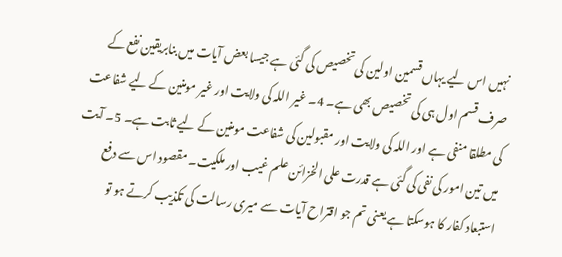نہیں اس لیے یہاں قسمین اولین کی تخصیص کی گئی ہے جیسا بعض آیات میں بنابریقین نفع کے صرف قسم اول ہی کی تخصیص بھی ہے۔ 4۔ غیر اللہ کی ولایت اور غیر مومنین کے لیے شفاعت کی مطلقا منفی ہے اور اللہ کی ولایت اور مقبولین کی شفاعت مومنین کے لیے ثابت ہے۔ 5۔ آیت میں تین امور کی نفی کی گئی ہے قدرت علی الخزائن علم غیب اور ملکیت۔ مقصود اس سے دفع استبعاد کفار کا ہوسکتا ہے یعنی تم جو اقتراح آیات سے میری رسالت کی تکذیب کرتے ہو تو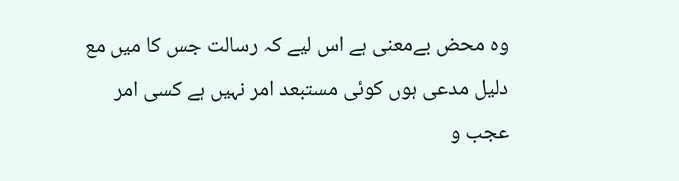وہ محض بےمعنی ہے اس لیے کہ رسالت جس کا میں مع دلیل مدعی ہوں کوئی مستبعد امر نہیں ہے کسی امر عجب و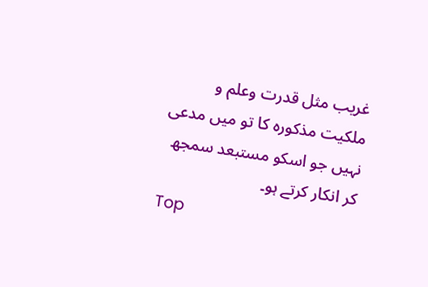غریب مثل قدرت وعلم و ملکیت مذکورہ کا تو میں مدعی نہیں جو اسکو مستبعد سمجھ کر انکار کرتے ہو۔
Top